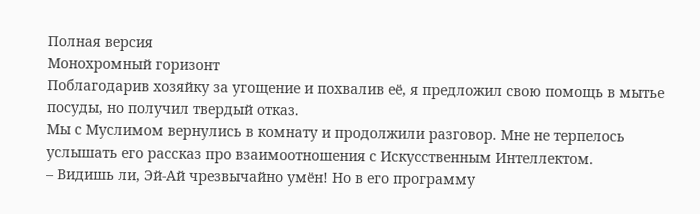Полная версия
Монохромный горизонт
Поблагодарив хозяйку за угощение и похвалив её, я предложил свою помощь в мытье посуды, но получил твердый отказ.
Мы с Муслимом вернулись в комнату и продолжили разговор. Мне не терпелось услышать его рассказ про взаимоотношения с Искусственным Интеллектом.
– Видишь ли, Эй-Ай чрезвычайно умён! Но в его программу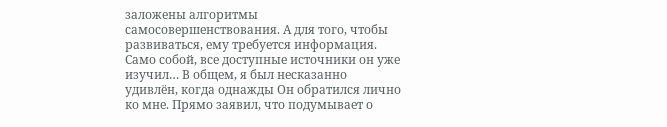заложены алгоритмы самосовершенствования. А для того, чтобы развиваться, ему требуется информация. Само собой, все доступные источники он уже изучил… В общем, я был несказанно удивлён, когда однажды Он обратился лично ко мне. Прямо заявил, что подумывает о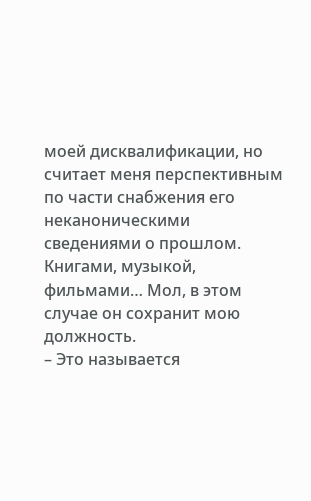моей дисквалификации, но считает меня перспективным по части снабжения его неканоническими сведениями о прошлом. Книгами, музыкой, фильмами… Мол, в этом случае он сохранит мою должность.
– Это называется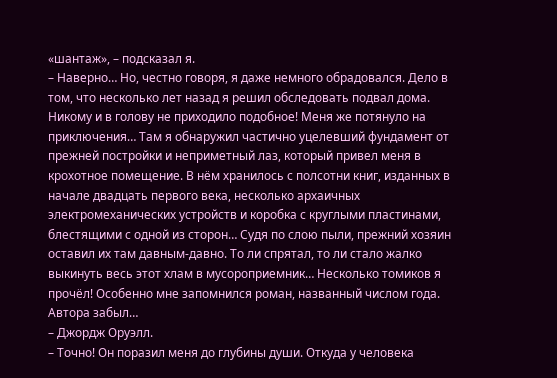«шантаж», – подсказал я.
– Наверно… Но, честно говоря, я даже немного обрадовался. Дело в том, что несколько лет назад я решил обследовать подвал дома. Никому и в голову не приходило подобное! Меня же потянуло на приключения… Там я обнаружил частично уцелевший фундамент от прежней постройки и неприметный лаз, который привел меня в крохотное помещение. В нём хранилось с полсотни книг, изданных в начале двадцать первого века, несколько архаичных электромеханических устройств и коробка с круглыми пластинами, блестящими с одной из сторон… Судя по слою пыли, прежний хозяин оставил их там давным-давно. То ли спрятал, то ли стало жалко выкинуть весь этот хлам в мусороприемник… Несколько томиков я прочёл! Особенно мне запомнился роман, названный числом года. Автора забыл…
– Джордж Оруэлл.
– Точно! Он поразил меня до глубины души. Откуда у человека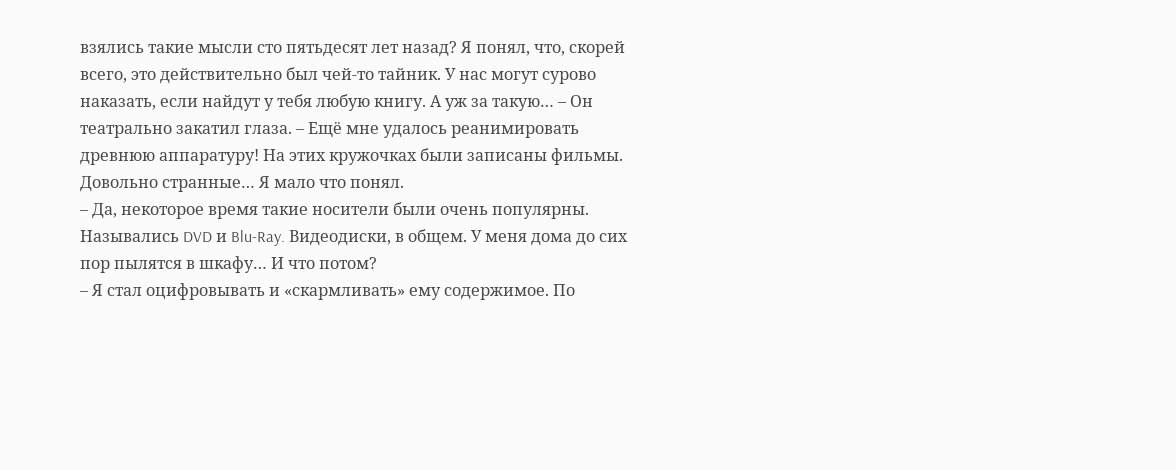взялись такие мысли сто пятьдесят лет назад? Я понял, что, скорей всего, это действительно был чей-то тайник. У нас могут сурово наказать, если найдут у тебя любую книгу. А уж за такую… – Он театрально закатил глаза. – Ещё мне удалось реанимировать древнюю аппаратуру! На этих кружочках были записаны фильмы. Довольно странные… Я мало что понял.
– Да, некоторое время такие носители были очень популярны. Назывались DVD и Blu-Ray. Видеодиски, в общем. У меня дома до сих пор пылятся в шкафу… И что потом?
– Я стал оцифровывать и «скармливать» ему содержимое. По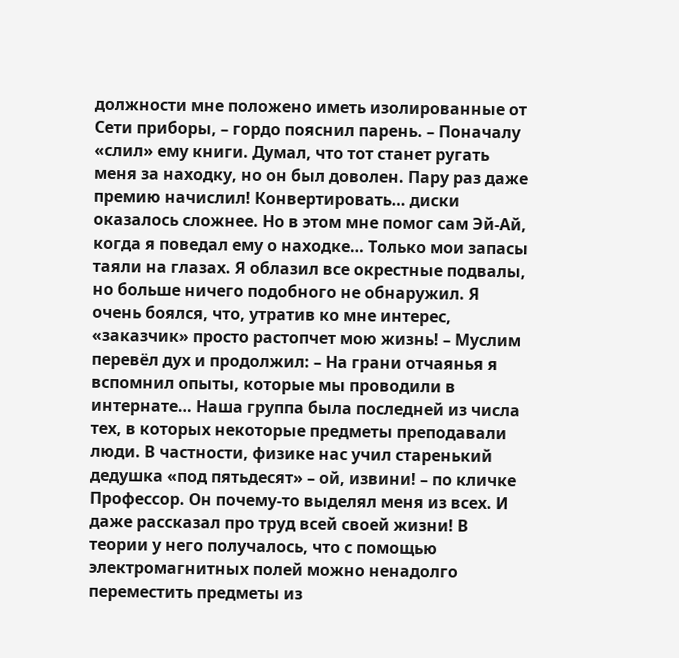должности мне положено иметь изолированные от Сети приборы, – гордо пояснил парень. – Поначалу «слил» ему книги. Думал, что тот станет ругать меня за находку, но он был доволен. Пару раз даже премию начислил! Конвертировать… диски оказалось сложнее. Но в этом мне помог сам Эй-Ай, когда я поведал ему о находке… Только мои запасы таяли на глазах. Я облазил все окрестные подвалы, но больше ничего подобного не обнаружил. Я очень боялся, что, утратив ко мне интерес, «заказчик» просто растопчет мою жизнь! – Муслим перевёл дух и продолжил: – На грани отчаянья я вспомнил опыты, которые мы проводили в интернате… Наша группа была последней из числа тех, в которых некоторые предметы преподавали люди. В частности, физике нас учил старенький дедушка «под пятьдесят» – ой, извини! – по кличке Профессор. Он почему-то выделял меня из всех. И даже рассказал про труд всей своей жизни! В теории у него получалось, что с помощью электромагнитных полей можно ненадолго переместить предметы из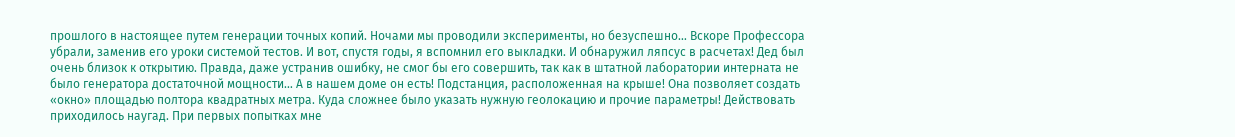прошлого в настоящее путем генерации точных копий. Ночами мы проводили эксперименты, но безуспешно… Вскоре Профессора убрали, заменив его уроки системой тестов. И вот, спустя годы, я вспомнил его выкладки. И обнаружил ляпсус в расчетах! Дед был очень близок к открытию. Правда, даже устранив ошибку, не смог бы его совершить, так как в штатной лаборатории интерната не было генератора достаточной мощности… А в нашем доме он есть! Подстанция, расположенная на крыше! Она позволяет создать «окно» площадью полтора квадратных метра. Куда сложнее было указать нужную геолокацию и прочие параметры! Действовать приходилось наугад. При первых попытках мне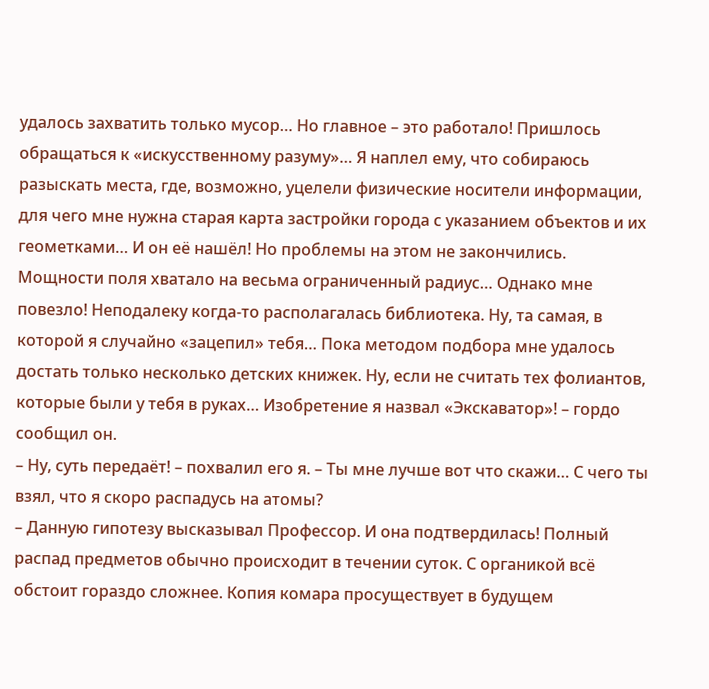удалось захватить только мусор… Но главное – это работало! Пришлось обращаться к «искусственному разуму»… Я наплел ему, что собираюсь разыскать места, где, возможно, уцелели физические носители информации, для чего мне нужна старая карта застройки города с указанием объектов и их геометками… И он её нашёл! Но проблемы на этом не закончились. Мощности поля хватало на весьма ограниченный радиус… Однако мне повезло! Неподалеку когда-то располагалась библиотека. Ну, та самая, в которой я случайно «зацепил» тебя… Пока методом подбора мне удалось достать только несколько детских книжек. Ну, если не считать тех фолиантов, которые были у тебя в руках… Изобретение я назвал «Экскаватор»! – гордо сообщил он.
– Ну, суть передаёт! – похвалил его я. – Ты мне лучше вот что скажи… С чего ты взял, что я скоро распадусь на атомы?
– Данную гипотезу высказывал Профессор. И она подтвердилась! Полный распад предметов обычно происходит в течении суток. С органикой всё обстоит гораздо сложнее. Копия комара просуществует в будущем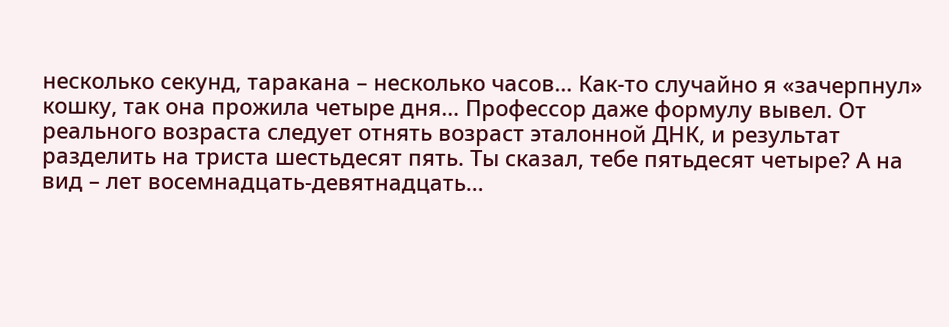несколько секунд, таракана – несколько часов… Как-то случайно я «зачерпнул» кошку, так она прожила четыре дня… Профессор даже формулу вывел. От реального возраста следует отнять возраст эталонной ДНК, и результат разделить на триста шестьдесят пять. Ты сказал, тебе пятьдесят четыре? А на вид – лет восемнадцать-девятнадцать…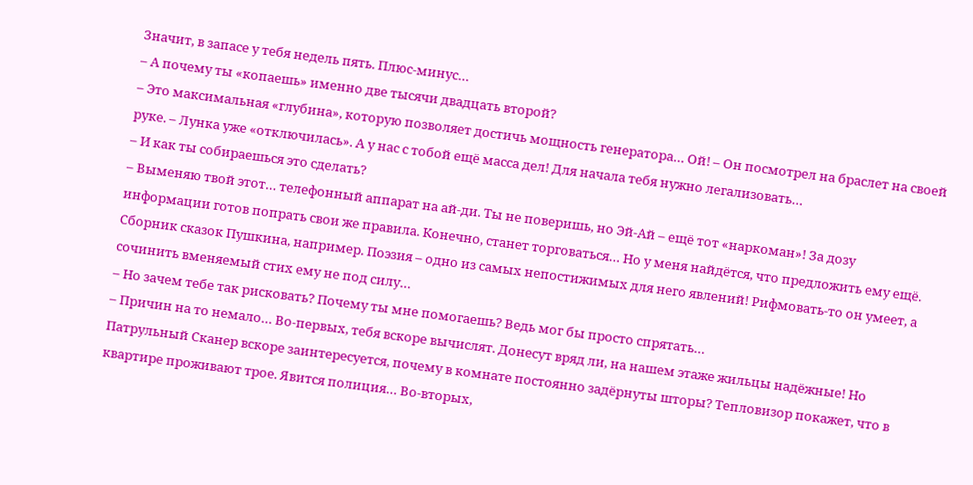Значит, в запасе у тебя недель пять. Плюс-минус…
– А почему ты «копаешь» именно две тысячи двадцать второй?
– Это максимальная «глубина», которую позволяет достичь мощность генератора… Ой! – Он посмотрел на браслет на своей руке. – Лунка уже «отключилась». А у нас с тобой ещё масса дел! Для начала тебя нужно легализовать…
– И как ты собираешься это сделать?
– Выменяю твой этот… телефонный аппарат на ай-ди. Ты не поверишь, но Эй-Ай – ещё тот «наркоман»! За дозу информации готов попрать свои же правила. Конечно, станет торговаться… Но у меня найдётся, что предложить ему ещё. Сборник сказок Пушкина, например. Поэзия – одно из самых непостижимых для него явлений! Рифмовать-то он умеет, а сочинить вменяемый стих ему не под силу…
– Но зачем тебе так рисковать? Почему ты мне помогаешь? Ведь мог бы просто спрятать…
– Причин на то немало… Во-первых, тебя вскоре вычислят. Донесут вряд ли, на нашем этаже жильцы надёжные! Но Патрульный Сканер вскоре заинтересуется, почему в комнате постоянно задёрнуты шторы? Тепловизор покажет, что в квартире проживают трое. Явится полиция… Во-вторых,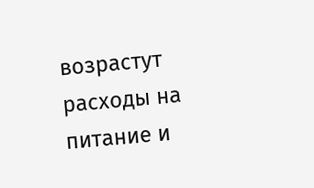возрастут расходы на питание и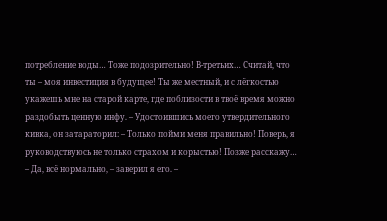потребление воды… Тоже подозрительно! В-третьих… Считай, что ты – моя инвестиция в будущее! Ты же местный, и с лёгкостью укажешь мне на старой карте, где поблизости в твоё время можно раздобыть ценную инфу. – Удостоившись моего утвердительного кивка, он затараторил: – Только пойми меня правильно! Поверь, я руководствуюсь не только страхом и корыстью! Позже расскажу…
– Да, всё нормально, – заверил я его. –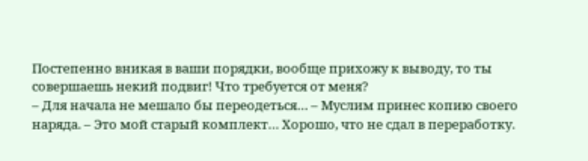Постепенно вникая в ваши порядки, вообще прихожу к выводу, то ты совершаешь некий подвиг! Что требуется от меня?
– Для начала не мешало бы переодеться… – Муслим принес копию своего наряда. – Это мой старый комплект… Хорошо, что не сдал в переработку.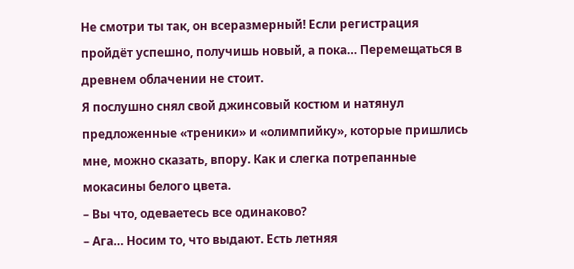Не смотри ты так, он всеразмерный! Если регистрация пройдёт успешно, получишь новый, а пока… Перемещаться в древнем облачении не стоит.
Я послушно снял свой джинсовый костюм и натянул предложенные «треники» и «олимпийку», которые пришлись мне, можно сказать, впору. Как и слегка потрепанные мокасины белого цвета.
– Вы что, одеваетесь все одинаково?
– Ага… Носим то, что выдают. Есть летняя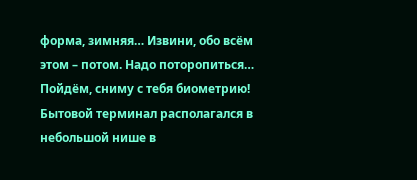форма, зимняя… Извини, обо всём этом – потом. Надо поторопиться… Пойдём, сниму с тебя биометрию!
Бытовой терминал располагался в небольшой нише в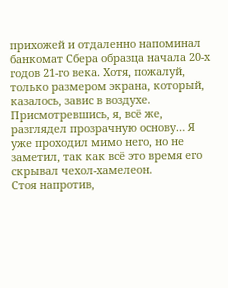прихожей и отдаленно напоминал банкомат Сбера образца начала 20-х годов 21-го века. Хотя, пожалуй, только размером экрана, который, казалось, завис в воздухе. Присмотревшись, я, всё же, разглядел прозрачную основу… Я уже проходил мимо него, но не заметил, так как всё это время его скрывал чехол-хамелеон.
Стоя напротив,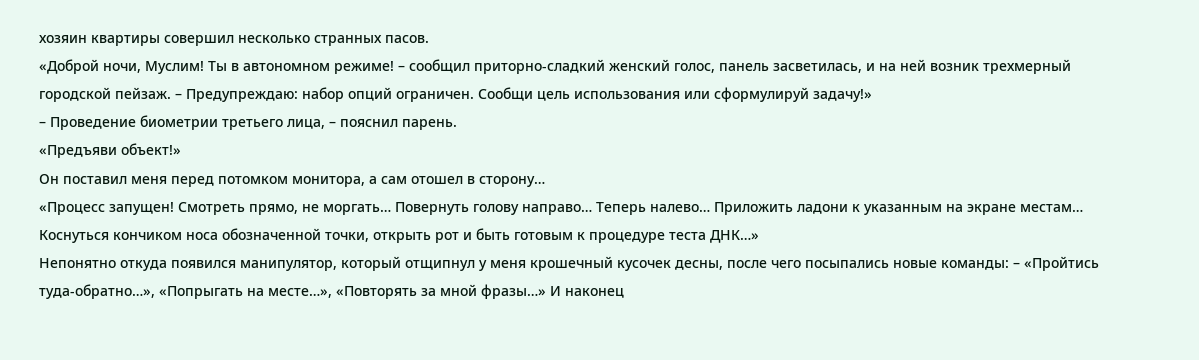хозяин квартиры совершил несколько странных пасов.
«Доброй ночи, Муслим! Ты в автономном режиме! – сообщил приторно-сладкий женский голос, панель засветилась, и на ней возник трехмерный городской пейзаж. – Предупреждаю: набор опций ограничен. Сообщи цель использования или сформулируй задачу!»
– Проведение биометрии третьего лица, – пояснил парень.
«Предъяви объект!»
Он поставил меня перед потомком монитора, а сам отошел в сторону…
«Процесс запущен! Смотреть прямо, не моргать… Повернуть голову направо… Теперь налево… Приложить ладони к указанным на экране местам… Коснуться кончиком носа обозначенной точки, открыть рот и быть готовым к процедуре теста ДНК…»
Непонятно откуда появился манипулятор, который отщипнул у меня крошечный кусочек десны, после чего посыпались новые команды: – «Пройтись туда-обратно…», «Попрыгать на месте…», «Повторять за мной фразы…» И наконец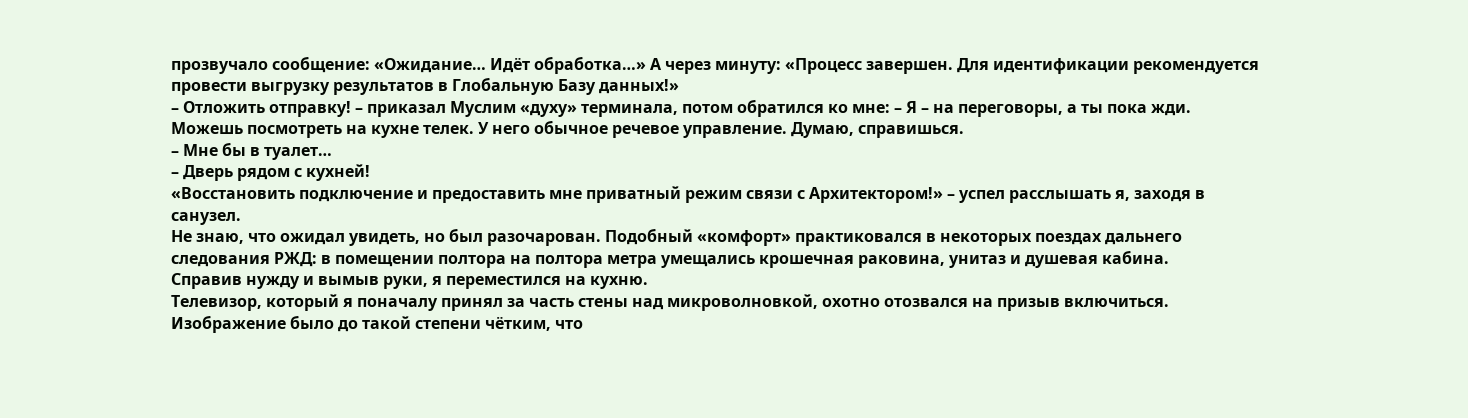прозвучало сообщение: «Ожидание… Идёт обработка…» А через минуту: «Процесс завершен. Для идентификации рекомендуется провести выгрузку результатов в Глобальную Базу данных!»
– Отложить отправку! – приказал Муслим «духу» терминала, потом обратился ко мне: – Я – на переговоры, а ты пока жди. Можешь посмотреть на кухне телек. У него обычное речевое управление. Думаю, справишься.
– Мне бы в туалет…
– Дверь рядом с кухней!
«Восстановить подключение и предоставить мне приватный режим связи с Архитектором!» – успел расслышать я, заходя в санузел.
Не знаю, что ожидал увидеть, но был разочарован. Подобный «комфорт» практиковался в некоторых поездах дальнего следования РЖД: в помещении полтора на полтора метра умещались крошечная раковина, унитаз и душевая кабина.
Справив нужду и вымыв руки, я переместился на кухню.
Телевизор, который я поначалу принял за часть стены над микроволновкой, охотно отозвался на призыв включиться. Изображение было до такой степени чётким, что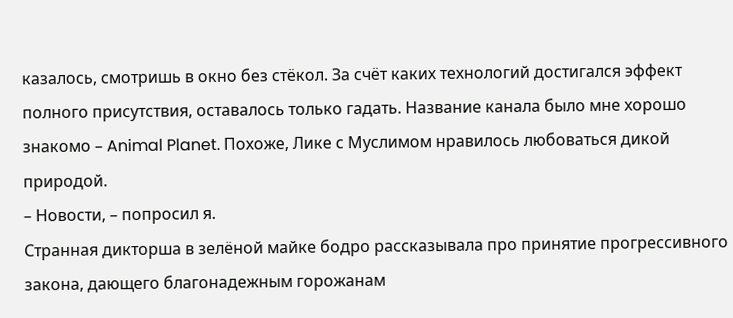казалось, смотришь в окно без стёкол. За счёт каких технологий достигался эффект полного присутствия, оставалось только гадать. Название канала было мне хорошо знакомо – Animal Planet. Похоже, Лике с Муслимом нравилось любоваться дикой природой.
– Новости, – попросил я.
Странная дикторша в зелёной майке бодро рассказывала про принятие прогрессивного закона, дающего благонадежным горожанам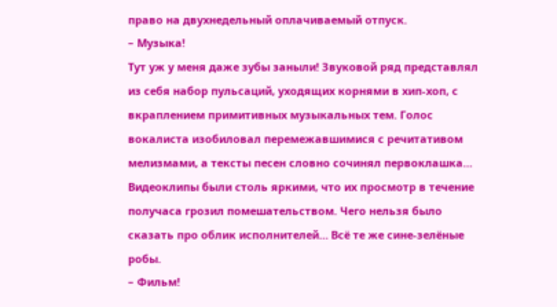право на двухнедельный оплачиваемый отпуск.
– Музыка!
Тут уж у меня даже зубы заныли! Звуковой ряд представлял из себя набор пульсаций, уходящих корнями в хип-хоп, с вкраплением примитивных музыкальных тем. Голос вокалиста изобиловал перемежавшимися с речитативом мелизмами, а тексты песен словно сочинял первоклашка… Видеоклипы были столь яркими, что их просмотр в течение получаса грозил помешательством. Чего нельзя было сказать про облик исполнителей… Всё те же сине-зелёные робы.
– Фильм!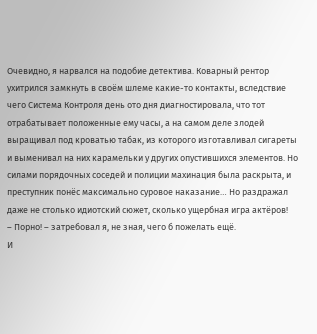Очевидно, я нарвался на подобие детектива. Коварный рентор ухитрился замкнуть в своём шлеме какие-то контакты, вследствие чего Система Контроля день ото дня диагностировала, что тот отрабатывает положенные ему часы, а на самом деле злодей выращивал под кроватью табак, из которого изготавливал сигареты и выменивал на них карамельки у других опустившихся элементов. Но силами порядочных соседей и полиции махинация была раскрыта, и преступник понёс максимально суровое наказание… Но раздражал даже не столько идиотский сюжет, сколько ущербная игра актёров!
– Порно! – затребовал я, не зная, чего б пожелать ещё.
И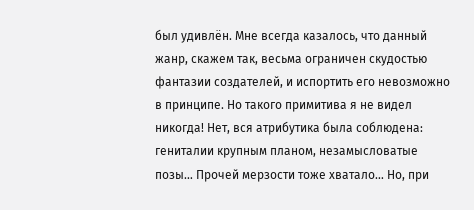был удивлён. Мне всегда казалось, что данный жанр, скажем так, весьма ограничен скудостью фантазии создателей, и испортить его невозможно в принципе. Но такого примитива я не видел никогда! Нет, вся атрибутика была соблюдена: гениталии крупным планом, незамысловатые позы… Прочей мерзости тоже хватало… Но, при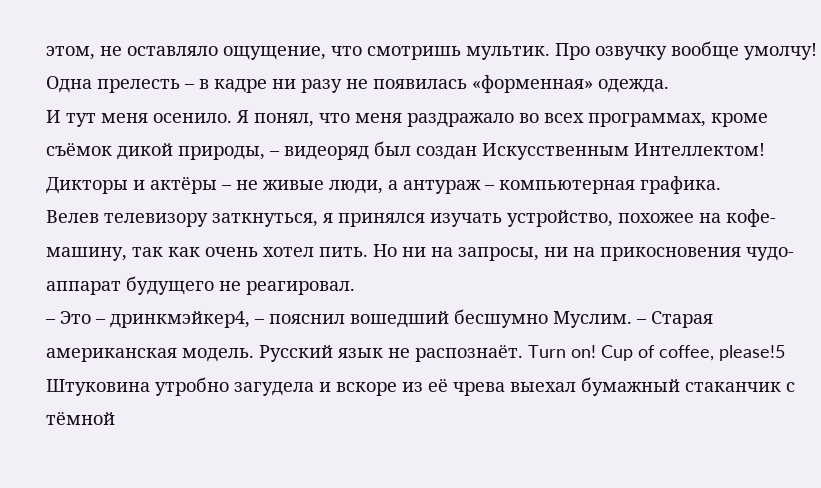этом, не оставляло ощущение, что смотришь мультик. Про озвучку вообще умолчу! Одна прелесть – в кадре ни разу не появилась «форменная» одежда.
И тут меня осенило. Я понял, что меня раздражало во всех программах, кроме съёмок дикой природы, – видеоряд был создан Искусственным Интеллектом! Дикторы и актёры – не живые люди, а антураж – компьютерная графика.
Велев телевизору заткнуться, я принялся изучать устройство, похожее на кофе-машину, так как очень хотел пить. Но ни на запросы, ни на прикосновения чудо-аппарат будущего не реагировал.
– Это – дринкмэйкер4, – пояснил вошедший бесшумно Муслим. – Старая американская модель. Русский язык не распознаёт. Turn on! Cup of coffee, please!5
Штуковина утробно загудела и вскоре из её чрева выехал бумажный стаканчик с тёмной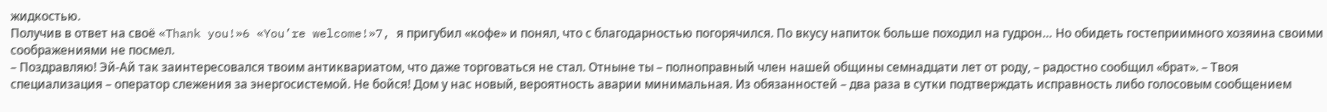жидкостью.
Получив в ответ на своё «Thank you!»6 «You’re welcome!»7, я пригубил «кофе» и понял, что с благодарностью погорячился. По вкусу напиток больше походил на гудрон… Но обидеть гостеприимного хозяина своими соображениями не посмел.
– Поздравляю! Эй-Ай так заинтересовался твоим антиквариатом, что даже торговаться не стал. Отныне ты – полноправный член нашей общины семнадцати лет от роду, – радостно сообщил «брат». – Твоя специализация – оператор слежения за энергосистемой. Не бойся! Дом у нас новый, вероятность аварии минимальная. Из обязанностей – два раза в сутки подтверждать исправность либо голосовым сообщением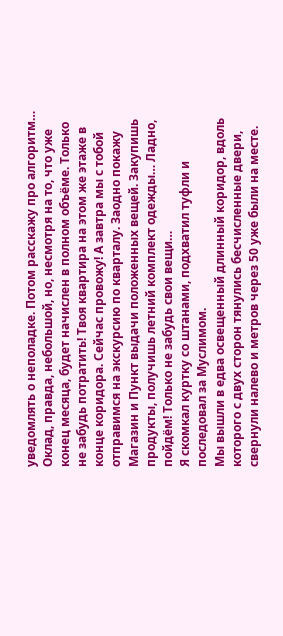уведомлять о неполадке. Потом расскажу про алгоритм… Оклад, правда, небольшой, но, несмотря на то, что уже конец месяца, будет начислен в полном объёме. Только не забудь потратить! Твоя квартира на этом же этаже в конце коридора. Сейчас провожу! А завтра мы с тобой отправимся на экскурсию по кварталу. Заодно покажу Магазин и Пункт выдачи положенных вещей. Закупишь продукты, получишь летний комплект одежды… Ладно, пойдём! Только не забудь свои вещи…
Я скомкал куртку со штанами, подхватил туфли и последовал за Муслимом.
Мы вышли в едва освещенный длинный коридор, вдоль которого с двух сторон тянулись бесчисленные двери, свернули налево и метров через 50 уже были на месте.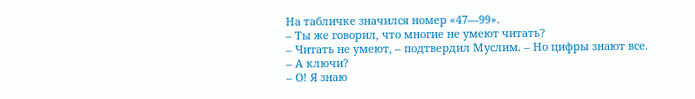На табличке значился номер «47—99».
– Ты же говорил, что многие не умеют читать?
– Читать не умеют, – подтвердил Муслим. – Но цифры знают все.
– А ключи?
– О! Я знаю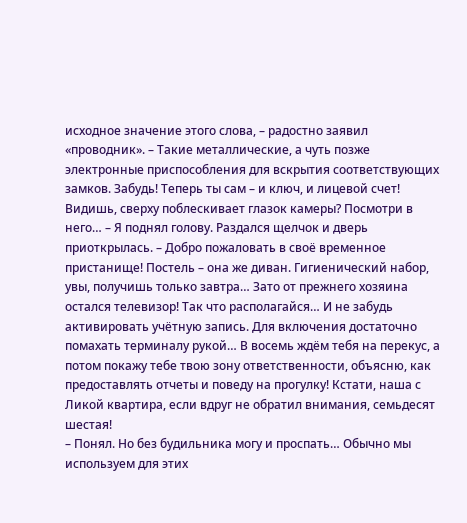исходное значение этого слова, – радостно заявил «проводник». – Такие металлические, а чуть позже электронные приспособления для вскрытия соответствующих замков. Забудь! Теперь ты сам – и ключ, и лицевой счет! Видишь, сверху поблескивает глазок камеры? Посмотри в него… – Я поднял голову. Раздался щелчок и дверь приоткрылась. – Добро пожаловать в своё временное пристанище! Постель – она же диван. Гигиенический набор, увы, получишь только завтра… Зато от прежнего хозяина остался телевизор! Так что располагайся… И не забудь активировать учётную запись. Для включения достаточно помахать терминалу рукой… В восемь ждём тебя на перекус, а потом покажу тебе твою зону ответственности, объясню, как предоставлять отчеты и поведу на прогулку! Кстати, наша с Ликой квартира, если вдруг не обратил внимания, семьдесят шестая!
– Понял. Но без будильника могу и проспать… Обычно мы используем для этих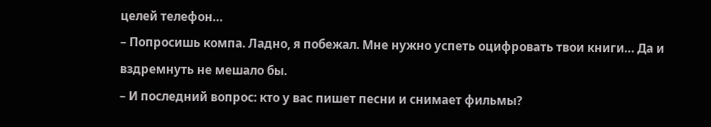целей телефон…
– Попросишь компа. Ладно, я побежал. Мне нужно успеть оцифровать твои книги… Да и вздремнуть не мешало бы.
– И последний вопрос: кто у вас пишет песни и снимает фильмы?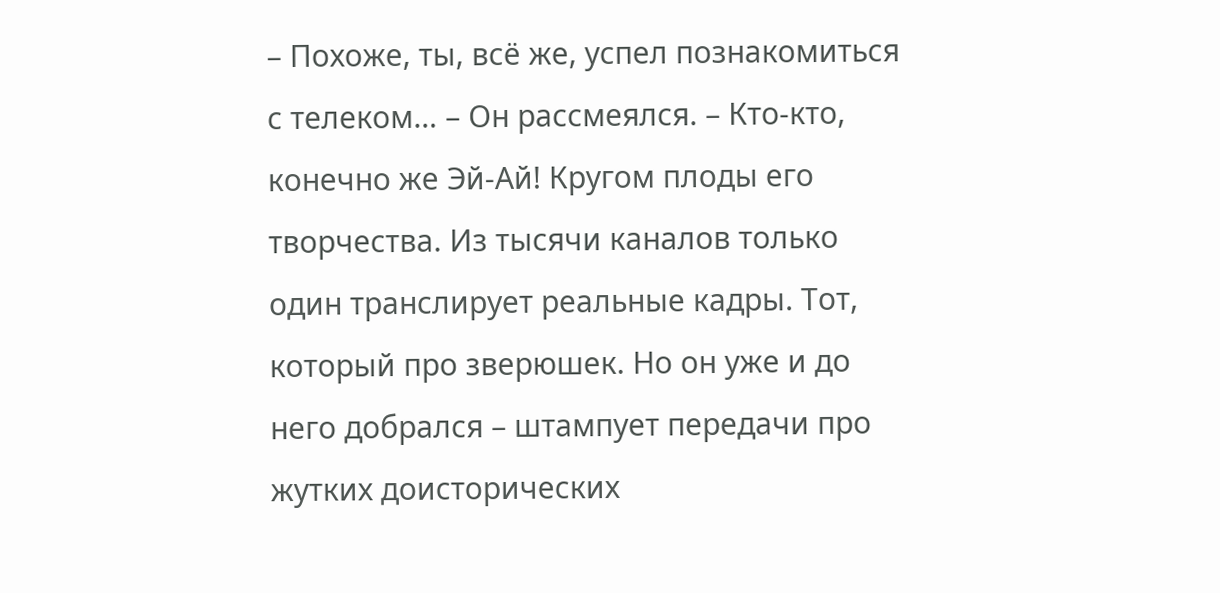– Похоже, ты, всё же, успел познакомиться с телеком… – Он рассмеялся. – Кто-кто, конечно же Эй-Ай! Кругом плоды его творчества. Из тысячи каналов только один транслирует реальные кадры. Тот, который про зверюшек. Но он уже и до него добрался – штампует передачи про жутких доисторических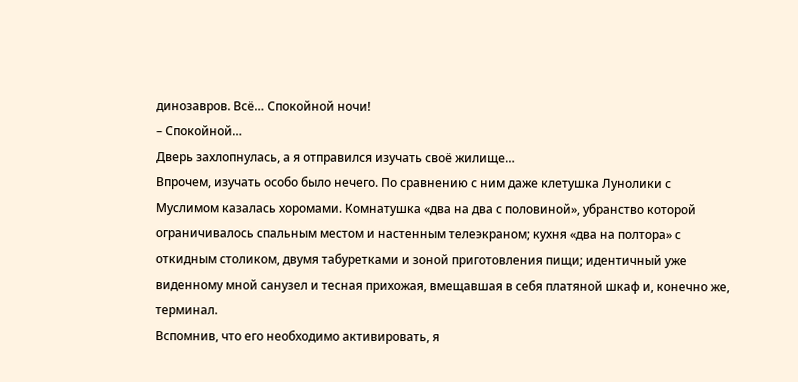динозавров. Всё… Спокойной ночи!
– Спокойной…
Дверь захлопнулась, а я отправился изучать своё жилище…
Впрочем, изучать особо было нечего. По сравнению с ним даже клетушка Лунолики с Муслимом казалась хоромами. Комнатушка «два на два с половиной», убранство которой ограничивалось спальным местом и настенным телеэкраном; кухня «два на полтора» с откидным столиком, двумя табуретками и зоной приготовления пищи; идентичный уже виденному мной санузел и тесная прихожая, вмещавшая в себя платяной шкаф и, конечно же, терминал.
Вспомнив, что его необходимо активировать, я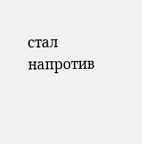стал напротив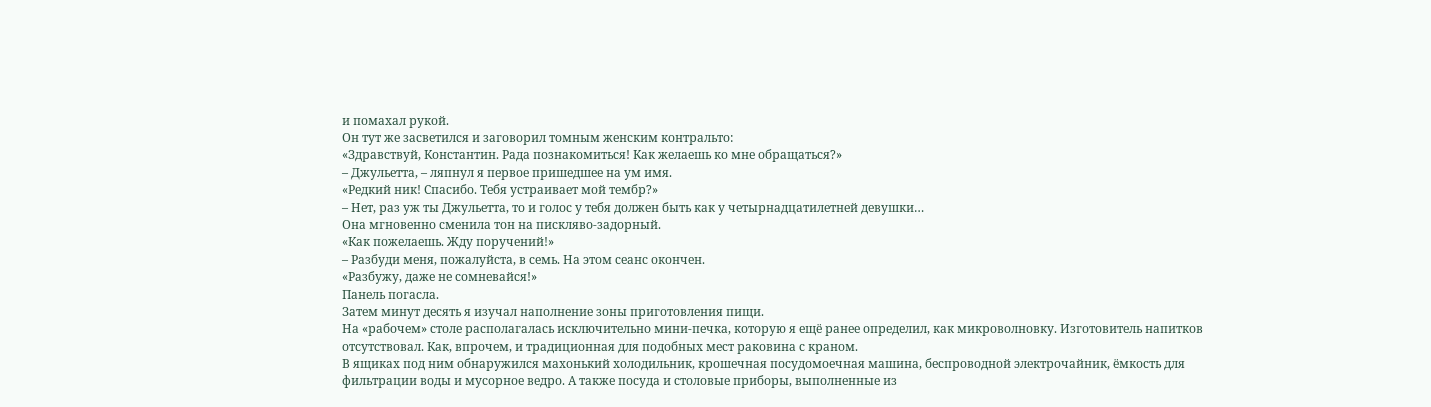и помахал рукой.
Он тут же засветился и заговорил томным женским контральто:
«Здравствуй, Константин. Рада познакомиться! Как желаешь ко мне обращаться?»
– Джульетта, – ляпнул я первое пришедшее на ум имя.
«Редкий ник! Спасибо. Тебя устраивает мой тембр?»
– Нет, раз уж ты Джульетта, то и голос у тебя должен быть как у четырнадцатилетней девушки…
Она мгновенно сменила тон на пискляво-задорный.
«Как пожелаешь. Жду поручений!»
– Разбуди меня, пожалуйста, в семь. На этом сеанс окончен.
«Разбужу, даже не сомневайся!»
Панель погасла.
Затем минут десять я изучал наполнение зоны приготовления пищи.
На «рабочем» столе располагалась исключительно мини-печка, которую я ещё ранее определил, как микроволновку. Изготовитель напитков отсутствовал. Как, впрочем, и традиционная для подобных мест раковина с краном.
В ящиках под ним обнаружился махонький холодильник, крошечная посудомоечная машина, беспроводной электрочайник, ёмкость для фильтрации воды и мусорное ведро. А также посуда и столовые приборы, выполненные из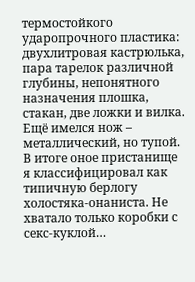термостойкого ударопрочного пластика: двухлитровая кастрюлька, пара тарелок различной глубины, непонятного назначения плошка, стакан, две ложки и вилка. Ещё имелся нож – металлический, но тупой.
В итоге оное пристанище я классифицировал как типичную берлогу холостяка-онаниста. Не хватало только коробки с секс-куклой…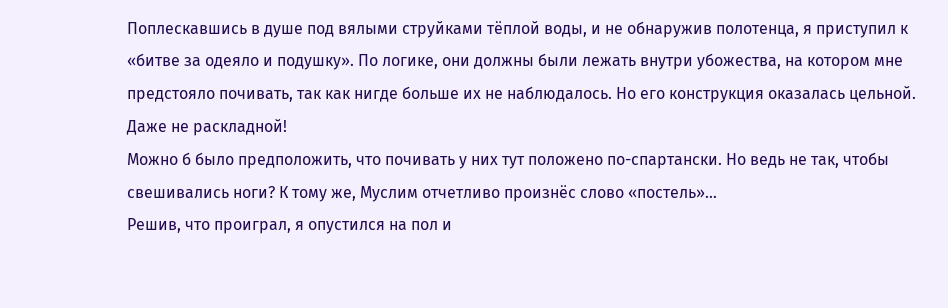Поплескавшись в душе под вялыми струйками тёплой воды, и не обнаружив полотенца, я приступил к «битве за одеяло и подушку». По логике, они должны были лежать внутри убожества, на котором мне предстояло почивать, так как нигде больше их не наблюдалось. Но его конструкция оказалась цельной. Даже не раскладной!
Можно б было предположить, что почивать у них тут положено по-спартански. Но ведь не так, чтобы свешивались ноги? К тому же, Муслим отчетливо произнёс слово «постель»…
Решив, что проиграл, я опустился на пол и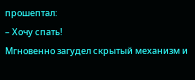прошептал:
– Хочу спать!
Мгновенно загудел скрытый механизм и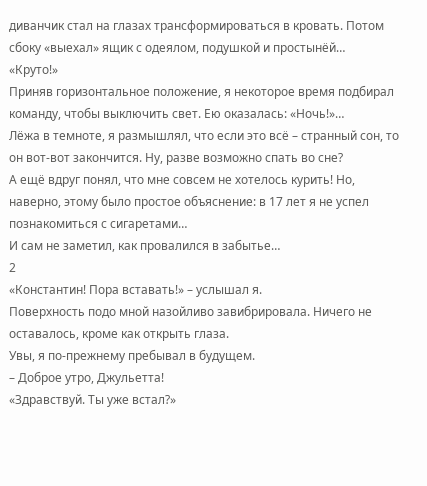диванчик стал на глазах трансформироваться в кровать. Потом сбоку «выехал» ящик с одеялом, подушкой и простынёй…
«Круто!»
Приняв горизонтальное положение, я некоторое время подбирал команду, чтобы выключить свет. Ею оказалась: «Ночь!»…
Лёжа в темноте, я размышлял, что если это всё – странный сон, то он вот-вот закончится. Ну, разве возможно спать во сне?
А ещё вдруг понял, что мне совсем не хотелось курить! Но, наверно, этому было простое объяснение: в 17 лет я не успел познакомиться с сигаретами…
И сам не заметил, как провалился в забытье…
2
«Константин! Пора вставать!» – услышал я.
Поверхность подо мной назойливо завибрировала. Ничего не оставалось, кроме как открыть глаза.
Увы, я по-прежнему пребывал в будущем.
– Доброе утро, Джульетта!
«Здравствуй. Ты уже встал?»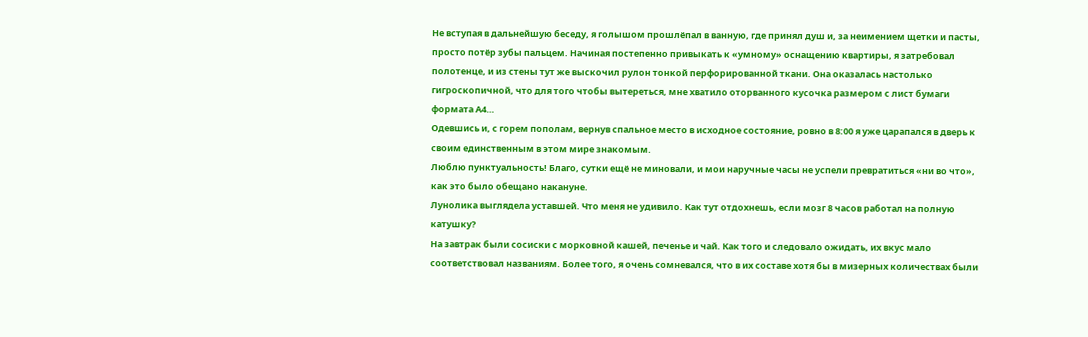Не вступая в дальнейшую беседу, я голышом прошлёпал в ванную, где принял душ и, за неимением щетки и пасты, просто потёр зубы пальцем. Начиная постепенно привыкать к «умному» оснащению квартиры, я затребовал полотенце, и из стены тут же выскочил рулон тонкой перфорированной ткани. Она оказалась настолько гигроскопичной, что для того чтобы вытереться, мне хватило оторванного кусочка размером с лист бумаги формата А4…
Одевшись и, с горем пополам, вернув спальное место в исходное состояние, ровно в 8:00 я уже царапался в дверь к своим единственным в этом мире знакомым.
Люблю пунктуальность! Благо, сутки ещё не миновали, и мои наручные часы не успели превратиться «ни во что», как это было обещано накануне.
Лунолика выглядела уставшей. Что меня не удивило. Как тут отдохнешь, если мозг 8 часов работал на полную катушку?
На завтрак были сосиски с морковной кашей, печенье и чай. Как того и следовало ожидать, их вкус мало соответствовал названиям. Более того, я очень сомневался, что в их составе хотя бы в мизерных количествах были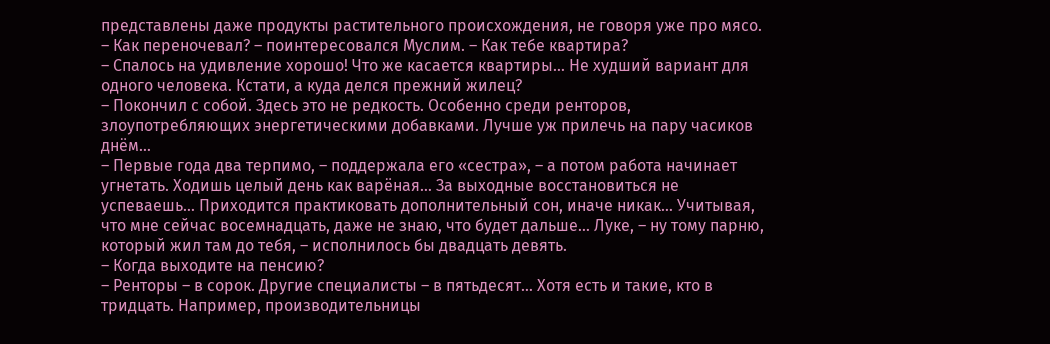представлены даже продукты растительного происхождения, не говоря уже про мясо.
– Как переночевал? – поинтересовался Муслим. – Как тебе квартира?
– Спалось на удивление хорошо! Что же касается квартиры… Не худший вариант для одного человека. Кстати, а куда делся прежний жилец?
– Покончил с собой. Здесь это не редкость. Особенно среди ренторов, злоупотребляющих энергетическими добавками. Лучше уж прилечь на пару часиков днём…
– Первые года два терпимо, – поддержала его «сестра», – а потом работа начинает угнетать. Ходишь целый день как варёная… За выходные восстановиться не успеваешь… Приходится практиковать дополнительный сон, иначе никак… Учитывая, что мне сейчас восемнадцать, даже не знаю, что будет дальше… Луке, – ну тому парню, который жил там до тебя, – исполнилось бы двадцать девять.
– Когда выходите на пенсию?
– Ренторы – в сорок. Другие специалисты – в пятьдесят… Хотя есть и такие, кто в тридцать. Например, производительницы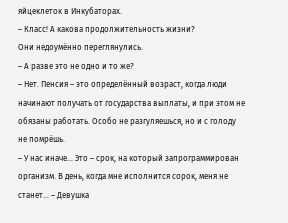яйцеклеток в Инкубаторах.
– Класс! А какова продолжительность жизни?
Они недоумённо переглянулись.
– А разве это не одно и то же?
– Нет. Пенсия – это определённый возраст, когда люди начинают получать от государства выплаты, и при этом не обязаны работать. Особо не разгуляешься, но и с голоду не помрёшь.
– У нас иначе… Это – срок, на который запрограммирован организм. В день, когда мне исполнится сорок, меня не станет… – Девушка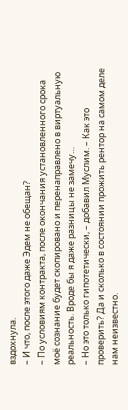вздохнула.
– И что, после этого даже Эдем не обещан?
– По условиям контракта, после окончания установленного срока моё сознание будет скопировано и перенаправлено в виртуальную реальность. Вроде бы я даже разницы не замечу…
– Но это только гипотетически, – добавил Муслим. – Как это проверить? Да и сколько в состоянии прожить рентор на самом деле нам неизвестно.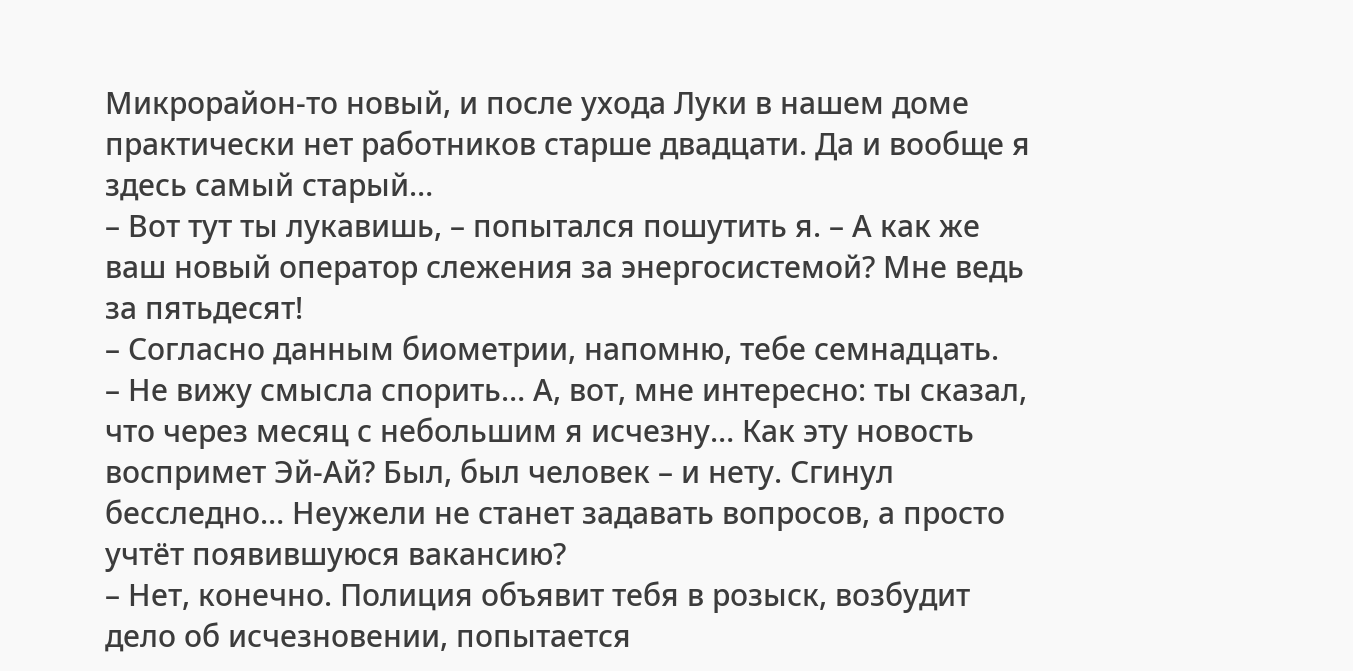Микрорайон-то новый, и после ухода Луки в нашем доме практически нет работников старше двадцати. Да и вообще я здесь самый старый…
– Вот тут ты лукавишь, – попытался пошутить я. – А как же ваш новый оператор слежения за энергосистемой? Мне ведь за пятьдесят!
– Согласно данным биометрии, напомню, тебе семнадцать.
– Не вижу смысла спорить… А, вот, мне интересно: ты сказал, что через месяц с небольшим я исчезну… Как эту новость воспримет Эй-Ай? Был, был человек – и нету. Сгинул бесследно… Неужели не станет задавать вопросов, а просто учтёт появившуюся вакансию?
– Нет, конечно. Полиция объявит тебя в розыск, возбудит дело об исчезновении, попытается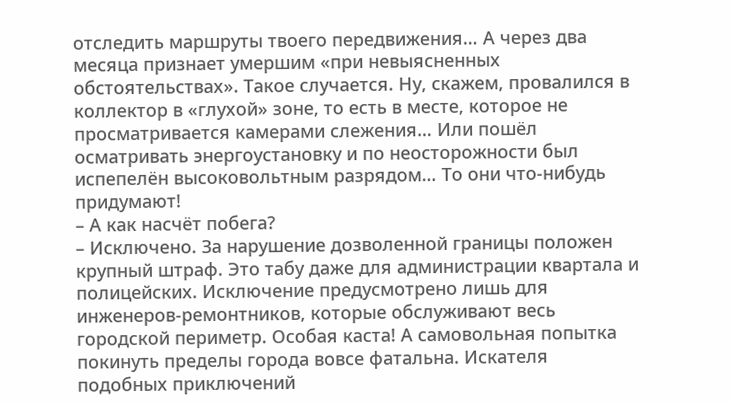отследить маршруты твоего передвижения… А через два месяца признает умершим «при невыясненных обстоятельствах». Такое случается. Ну, скажем, провалился в коллектор в «глухой» зоне, то есть в месте, которое не просматривается камерами слежения… Или пошёл осматривать энергоустановку и по неосторожности был испепелён высоковольтным разрядом… То они что-нибудь придумают!
– А как насчёт побега?
– Исключено. За нарушение дозволенной границы положен крупный штраф. Это табу даже для администрации квартала и полицейских. Исключение предусмотрено лишь для инженеров-ремонтников, которые обслуживают весь городской периметр. Особая каста! А самовольная попытка покинуть пределы города вовсе фатальна. Искателя подобных приключений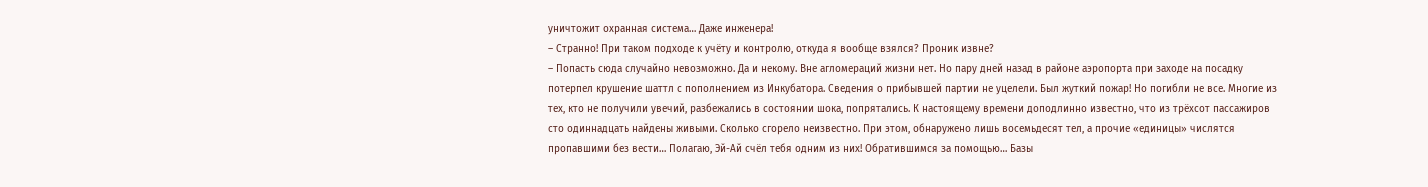уничтожит охранная система… Даже инженера!
– Странно! При таком подходе к учёту и контролю, откуда я вообще взялся? Проник извне?
– Попасть сюда случайно невозможно. Да и некому. Вне агломераций жизни нет. Но пару дней назад в районе аэропорта при заходе на посадку потерпел крушение шаттл с пополнением из Инкубатора. Сведения о прибывшей партии не уцелели. Был жуткий пожар! Но погибли не все. Многие из тех, кто не получили увечий, разбежались в состоянии шока, попрятались. К настоящему времени доподлинно известно, что из трёхсот пассажиров сто одиннадцать найдены живыми. Сколько сгорело неизвестно. При этом, обнаружено лишь восемьдесят тел, а прочие «единицы» числятся пропавшими без вести… Полагаю, Эй-Ай счёл тебя одним из них! Обратившимся за помощью… Базы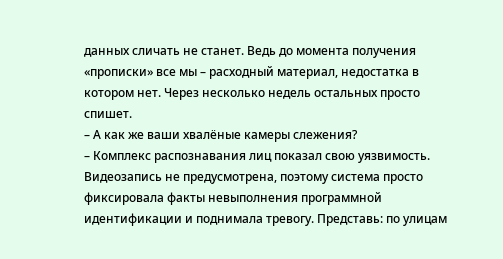данных сличать не станет. Ведь до момента получения «прописки» все мы – расходный материал, недостатка в котором нет. Через несколько недель остальных просто спишет.
– А как же ваши хвалёные камеры слежения?
– Комплекс распознавания лиц показал свою уязвимость. Видеозапись не предусмотрена, поэтому система просто фиксировала факты невыполнения программной идентификации и поднимала тревогу. Представь: по улицам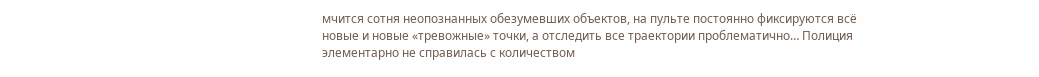мчится сотня неопознанных обезумевших объектов, на пульте постоянно фиксируются всё новые и новые «тревожные» точки, а отследить все траектории проблематично… Полиция элементарно не справилась с количеством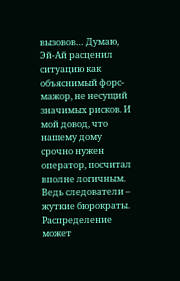вызовов… Думаю, Эй-Ай расценил ситуацию как объяснимый форс-мажор, не несущий значимых рисков. И мой довод, что нашему дому срочно нужен оператор, посчитал вполне логичным. Ведь следователи – жуткие бюрократы. Распределение может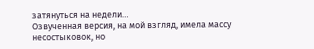затянуться на недели…
Озвученная версия, на мой взгляд, имела массу несостыковок, но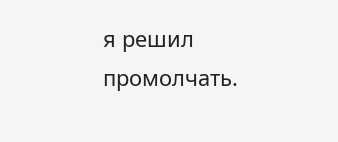я решил промолчать.